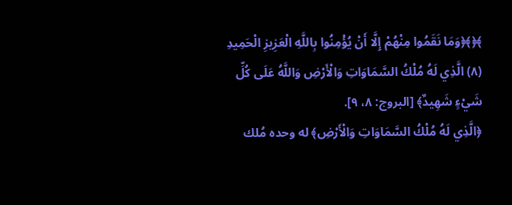﴾﴿﴾﴿وَمَا نَقَمُوا مِنْهُمْ إِلَّا أَنْ يُؤْمِنُوا بِاللَّهِ الْعَزِيزِ الْحَمِيدِ (٨) الَّذِي لَهُ مُلْكُ السَّمَاوَاتِ وَالْأَرْضِ وَاللَّهُ عَلَى كُلِّ شَيْءٍ شَهِيدٌ﴾ [البروج: ٨، ٩].
﴿الَّذِي لَهُ مُلْكُ السَّمَاوَاتِ وَالْأَرْضِ﴾ له وحده مُلك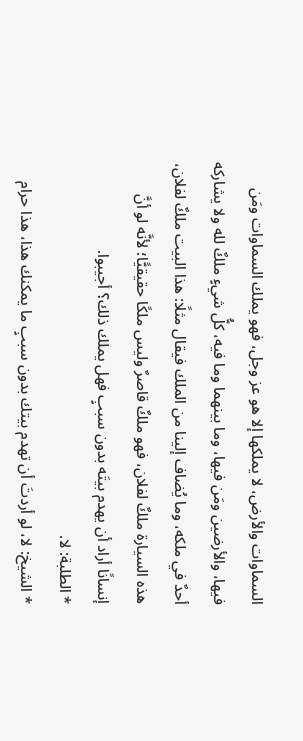السماوات والأرض، لا يملكها إلا هو عز وجل، فهو يملك السماوات ومَن فيها، والأرضين ومَن فيها، وما بينهما وما فيه، كلُّ شيءٍ ملكٌ لله ولا يشاركه أحدٌ في ملكه، وما يُضاف إلينا من الملك فيقال مثلًا: هذا البيت ملكٌ لفلان، هذه السيارة ملكٌ لفلان، فهو ملكٌ قاصرٌ وليس ملكًا حقيقيًّا؛ لأنَّه لو أنَّ إنسانًا أراد أن يهدم بيتَه بدون سببٍ فهل يملك ذلك؟ أجيبوا.
* الطلبة: لا.
* الشيخ: لا، لو أردتَ أن تهدم بيتك بدون سببٍ ما يمكنك هذا، هذا حرام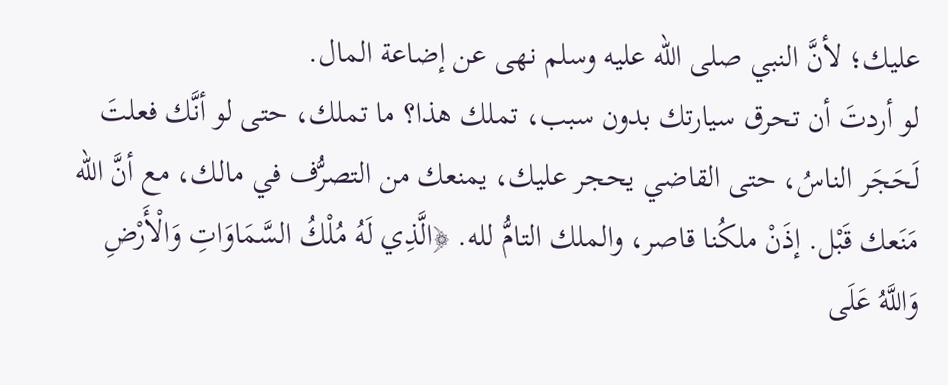عليك؛ لأنَّ النبي صلى الله عليه وسلم نهى عن إضاعة المال.
لو أردتَ أن تحرق سيارتك بدون سبب، تملك هذا؟ ما تملك، حتى لو أنَّك فعلتَ لَحَجَر الناسُ، حتى القاضي يحجر عليك، يمنعك من التصرُّف في مالك، مع أنَّ الله مَنَعك قَبْل. إذَنْ ملكُنا قاصر، والملك التامُّ لله. ﴿الَّذِي لَهُ مُلْكُ السَّمَاوَاتِ وَالْأَرْضِ وَاللَّهُ عَلَى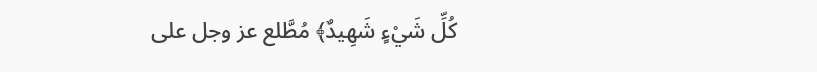كُلِّ شَيْءٍ شَهِيدٌ﴾ مُطَّلع عز وجل على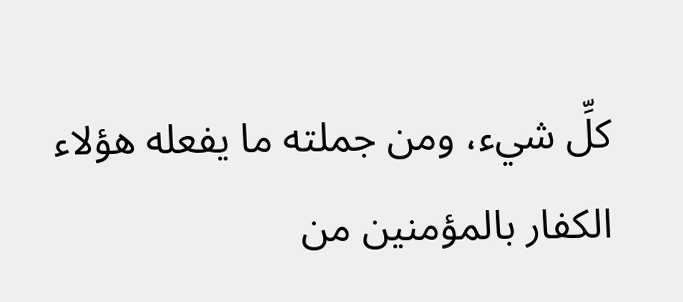كلِّ شيء، ومن جملته ما يفعله هؤلاء الكفار بالمؤمنين من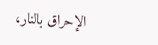الإحراق بالنار،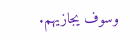وسوف يجازيهم.